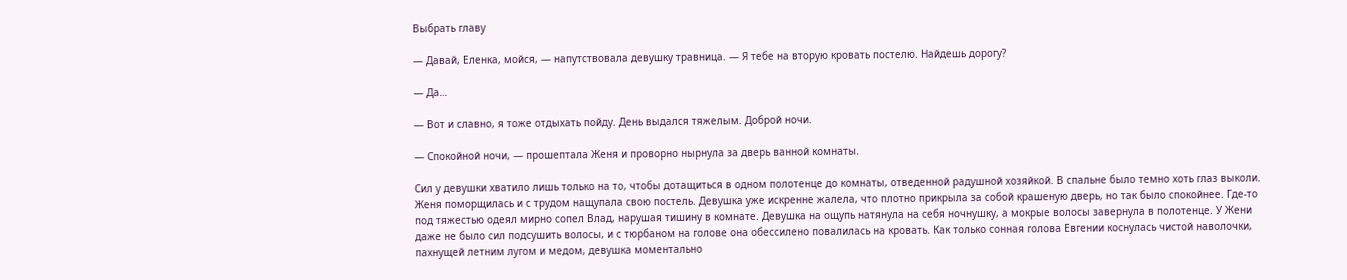Выбрать главу

— Давай, Еленка, мойся, — напутствовала девушку травница. — Я тебе на вторую кровать постелю. Найдешь дорогу?

— Да…

— Вот и славно, я тоже отдыхать пойду. День выдался тяжелым. Доброй ночи.

— Спокойной ночи, — прошептала Женя и проворно нырнула за дверь ванной комнаты.

Сил у девушки хватило лишь только на то, чтобы дотащиться в одном полотенце до комнаты, отведенной радушной хозяйкой. В спальне было темно хоть глаз выколи. Женя поморщилась и с трудом нащупала свою постель. Девушка уже искренне жалела, что плотно прикрыла за собой крашеную дверь, но так было спокойнее. Где-то под тяжестью одеял мирно сопел Влад, нарушая тишину в комнате. Девушка на ощупь натянула на себя ночнушку, а мокрые волосы завернула в полотенце. У Жени даже не было сил подсушить волосы, и с тюрбаном на голове она обессилено повалилась на кровать. Как только сонная голова Евгении коснулась чистой наволочки, пахнущей летним лугом и медом, девушка моментально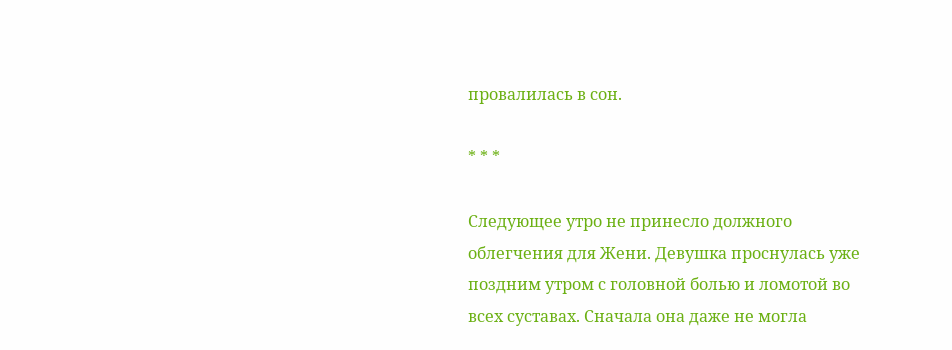провалилась в сон.

* * *

Следующее утро не принесло должного облегчения для Жени. Девушка проснулась уже поздним утром с головной болью и ломотой во всех суставах. Сначала она даже не могла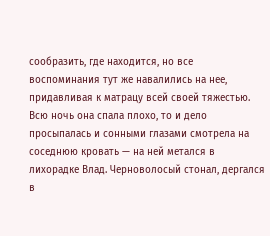сообразить, где находится, но все воспоминания тут же навалились на нее, придавливая к матрацу всей своей тяжестью. Всю ночь она спала плохо, то и дело просыпалась и сонными глазами смотрела на соседнюю кровать — на ней метался в лихорадке Влад. Черноволосый стонал, дергался в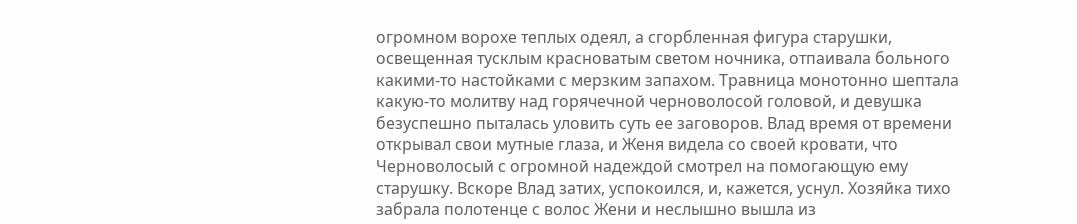огромном ворохе теплых одеял, а сгорбленная фигура старушки, освещенная тусклым красноватым светом ночника, отпаивала больного какими-то настойками с мерзким запахом. Травница монотонно шептала какую-то молитву над горячечной черноволосой головой, и девушка безуспешно пыталась уловить суть ее заговоров. Влад время от времени открывал свои мутные глаза, и Женя видела со своей кровати, что Черноволосый с огромной надеждой смотрел на помогающую ему старушку. Вскоре Влад затих, успокоился, и, кажется, уснул. Хозяйка тихо забрала полотенце с волос Жени и неслышно вышла из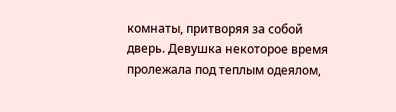комнаты, притворяя за собой дверь. Девушка некоторое время пролежала под теплым одеялом,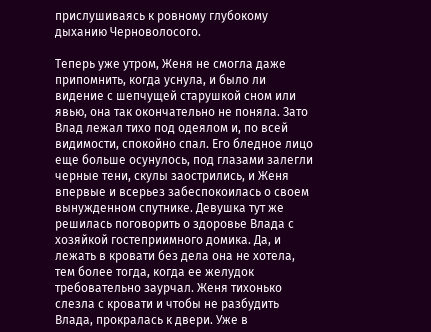прислушиваясь к ровному глубокому дыханию Черноволосого.

Теперь уже утром, Женя не смогла даже припомнить, когда уснула, и было ли видение с шепчущей старушкой сном или явью, она так окончательно не поняла. Зато Влад лежал тихо под одеялом и, по всей видимости, спокойно спал. Его бледное лицо еще больше осунулось, под глазами залегли черные тени, скулы заострились, и Женя впервые и всерьез забеспокоилась о своем вынужденном спутнике. Девушка тут же решилась поговорить о здоровье Влада с хозяйкой гостеприимного домика. Да, и лежать в кровати без дела она не хотела, тем более тогда, когда ее желудок требовательно заурчал. Женя тихонько слезла с кровати и чтобы не разбудить Влада, прокралась к двери. Уже в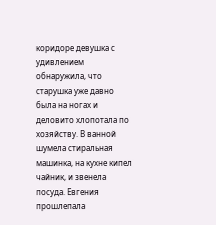коридоре девушка с удивлением обнаружила, что старушка уже давно была на ногах и деловито хлопотала по хозяйству. В ванной шумела стиральная машинка, на кухне кипел чайник, и звенела посуда. Евгения прошлепала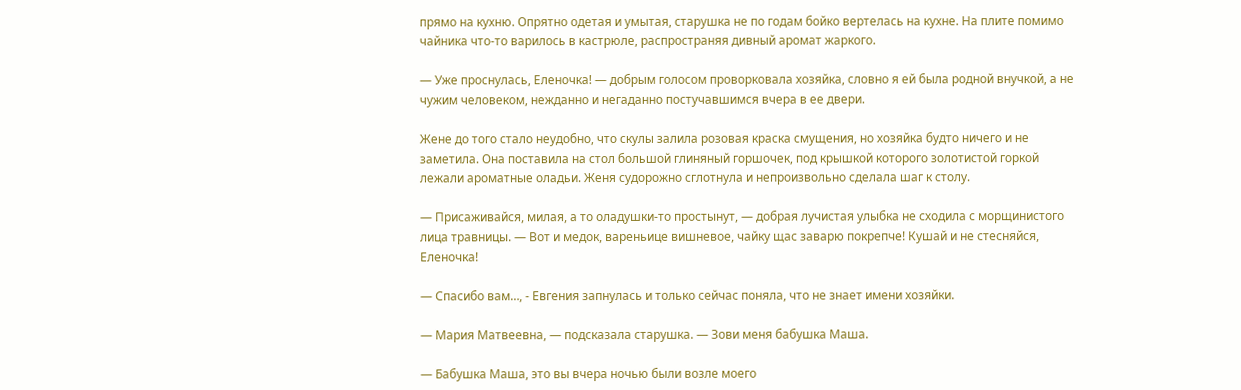прямо на кухню. Опрятно одетая и умытая, старушка не по годам бойко вертелась на кухне. На плите помимо чайника что-то варилось в кастрюле, распространяя дивный аромат жаркого.

— Уже проснулась, Еленочка! — добрым голосом проворковала хозяйка, словно я ей была родной внучкой, а не чужим человеком, нежданно и негаданно постучавшимся вчера в ее двери.

Жене до того стало неудобно, что скулы залила розовая краска смущения, но хозяйка будто ничего и не заметила. Она поставила на стол большой глиняный горшочек, под крышкой которого золотистой горкой лежали ароматные оладьи. Женя судорожно сглотнула и непроизвольно сделала шаг к столу.

— Присаживайся, милая, а то оладушки-то простынут, — добрая лучистая улыбка не сходила с морщинистого лица травницы. — Вот и медок, вареньице вишневое, чайку щас заварю покрепче! Кушай и не стесняйся, Еленочка!

— Спасибо вам…, - Евгения запнулась и только сейчас поняла, что не знает имени хозяйки.

— Мария Матвеевна, — подсказала старушка. — Зови меня бабушка Маша.

— Бабушка Маша, это вы вчера ночью были возле моего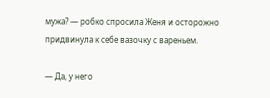мужа? — робко спросила Женя и осторожно придвинула к себе вазочку с вареньем.

— Да, у него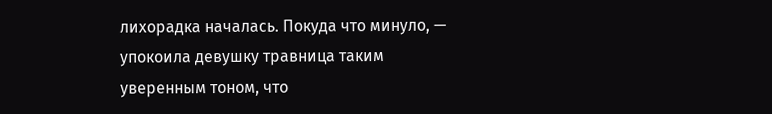лихорадка началась. Покуда что минуло, — упокоила девушку травница таким уверенным тоном, что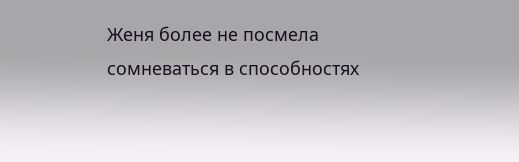Женя более не посмела сомневаться в способностях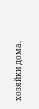хозяйки дома.